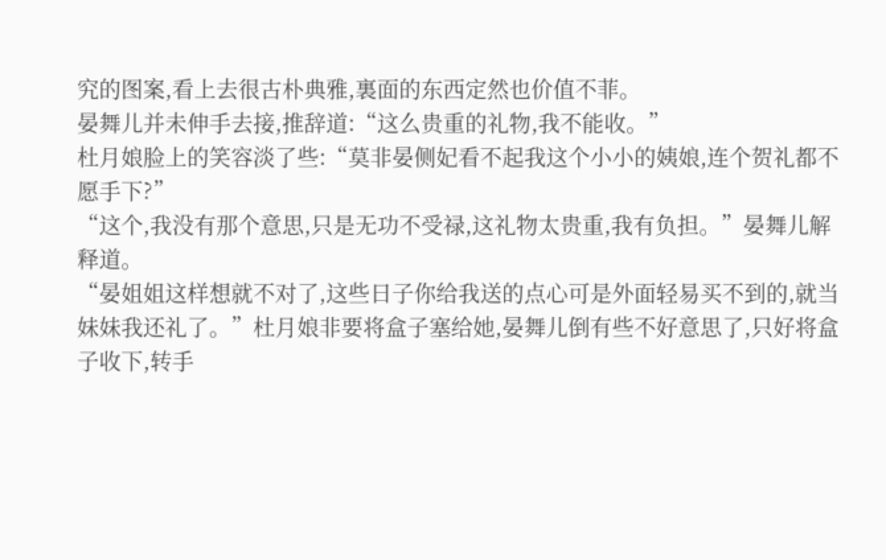究的图案,看上去很古朴典雅,裏面的东西定然也价值不菲。
晏舞儿并未伸手去接,推辞道:“这么贵重的礼物,我不能收。”
杜月娘脸上的笑容淡了些:“莫非晏侧妃看不起我这个小小的姨娘,连个贺礼都不愿手下?”
“这个,我没有那个意思,只是无功不受禄,这礼物太贵重,我有负担。”晏舞儿解释道。
“晏姐姐这样想就不对了,这些日子你给我送的点心可是外面轻易买不到的,就当妹妹我还礼了。”杜月娘非要将盒子塞给她,晏舞儿倒有些不好意思了,只好将盒子收下,转手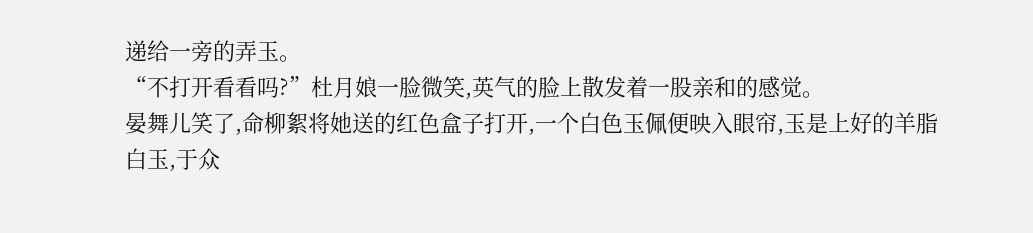递给一旁的弄玉。
“不打开看看吗?”杜月娘一脸微笑,英气的脸上散发着一股亲和的感觉。
晏舞儿笑了,命柳絮将她送的红色盒子打开,一个白色玉佩便映入眼帘,玉是上好的羊脂白玉,于众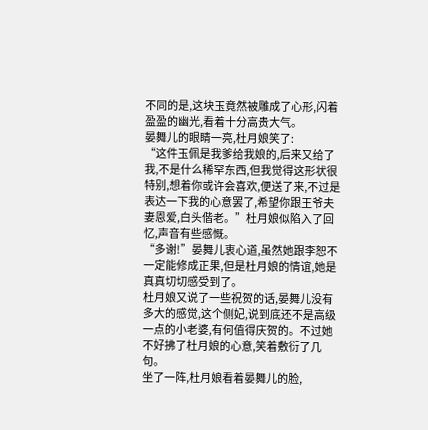不同的是,这块玉竟然被雕成了心形,闪着盈盈的幽光,看着十分高贵大气。
晏舞儿的眼睛一亮,杜月娘笑了:
“这件玉佩是我爹给我娘的,后来又给了我,不是什么稀罕东西,但我觉得这形状很特别,想着你或许会喜欢,便送了来,不过是表达一下我的心意罢了,希望你跟王爷夫妻恩爱,白头偕老。”杜月娘似陷入了回忆,声音有些感慨。
“多谢!”晏舞儿衷心道,虽然她跟李恕不一定能修成正果,但是杜月娘的情谊,她是真真切切感受到了。
杜月娘又说了一些祝贺的话,晏舞儿没有多大的感觉,这个侧妃,说到底还不是高级一点的小老婆,有何值得庆贺的。不过她不好拂了杜月娘的心意,笑着敷衍了几句。
坐了一阵,杜月娘看着晏舞儿的脸,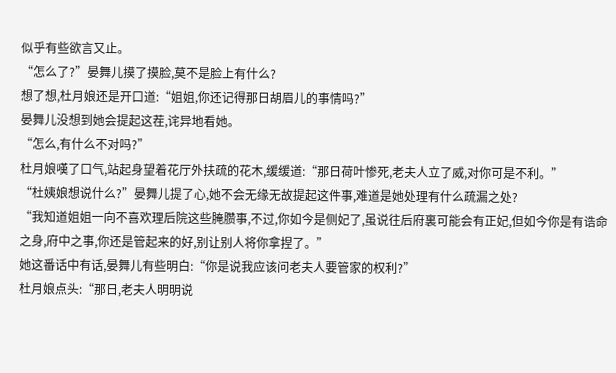似乎有些欲言又止。
“怎么了?”晏舞儿摸了摸脸,莫不是脸上有什么?
想了想,杜月娘还是开口道:“姐姐,你还记得那日胡眉儿的事情吗?”
晏舞儿没想到她会提起这茬,诧异地看她。
“怎么,有什么不对吗?”
杜月娘嘆了口气,站起身望着花厅外扶疏的花木,缓缓道:“那日荷叶惨死,老夫人立了威,对你可是不利。”
“杜姨娘想说什么?”晏舞儿提了心,她不会无缘无故提起这件事,难道是她处理有什么疏漏之处?
“我知道姐姐一向不喜欢理后院这些腌臜事,不过,你如今是侧妃了,虽说往后府裏可能会有正妃,但如今你是有诰命之身,府中之事,你还是管起来的好,别让别人将你拿捏了。”
她这番话中有话,晏舞儿有些明白:“你是说我应该问老夫人要管家的权利?”
杜月娘点头:“那日,老夫人明明说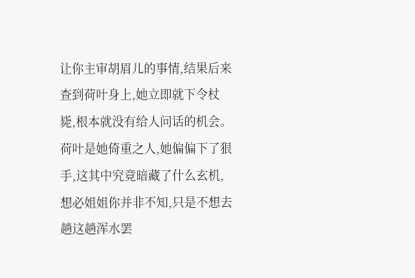让你主审胡眉儿的事情,结果后来查到荷叶身上,她立即就下令杖毙,根本就没有给人问话的机会。荷叶是她倚重之人,她偏偏下了狠手,这其中究竟暗藏了什么玄机,想必姐姐你并非不知,只是不想去趟这趟浑水罢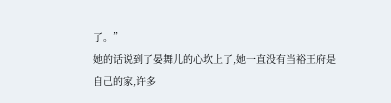了。”
她的话说到了晏舞儿的心坎上了,她一直没有当裕王府是自己的家,许多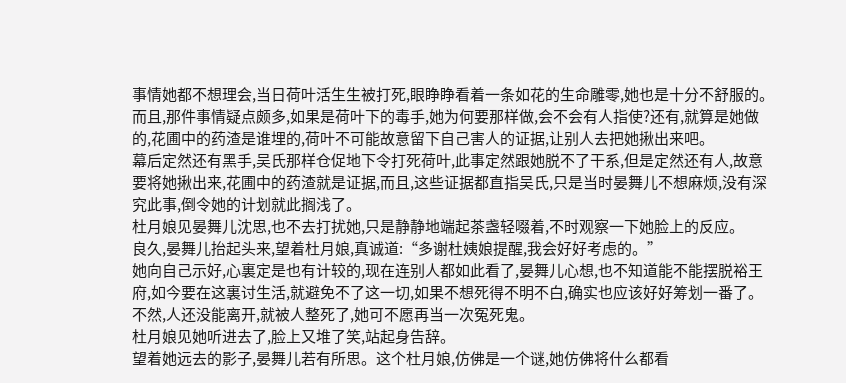事情她都不想理会,当日荷叶活生生被打死,眼睁睁看着一条如花的生命雕零,她也是十分不舒服的。
而且,那件事情疑点颇多,如果是荷叶下的毒手,她为何要那样做,会不会有人指使?还有,就算是她做的,花圃中的药渣是谁埋的,荷叶不可能故意留下自己害人的证据,让别人去把她揪出来吧。
幕后定然还有黑手,吴氏那样仓促地下令打死荷叶,此事定然跟她脱不了干系,但是定然还有人,故意要将她揪出来,花圃中的药渣就是证据,而且,这些证据都直指吴氏,只是当时晏舞儿不想麻烦,没有深究此事,倒令她的计划就此搁浅了。
杜月娘见晏舞儿沈思,也不去打扰她,只是静静地端起茶盏轻啜着,不时观察一下她脸上的反应。
良久,晏舞儿抬起头来,望着杜月娘,真诚道:“多谢杜姨娘提醒,我会好好考虑的。”
她向自己示好,心裏定是也有计较的,现在连别人都如此看了,晏舞儿心想,也不知道能不能摆脱裕王府,如今要在这裏讨生活,就避免不了这一切,如果不想死得不明不白,确实也应该好好筹划一番了。不然,人还没能离开,就被人整死了,她可不愿再当一次冤死鬼。
杜月娘见她听进去了,脸上又堆了笑,站起身告辞。
望着她远去的影子,晏舞儿若有所思。这个杜月娘,仿佛是一个谜,她仿佛将什么都看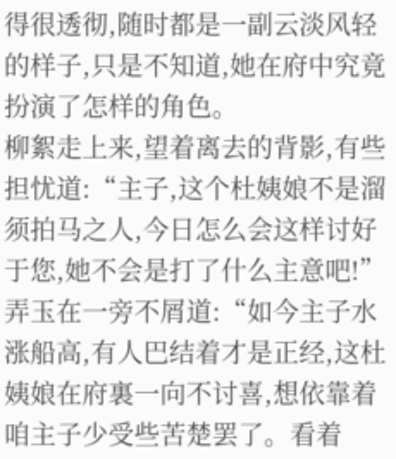得很透彻,随时都是一副云淡风轻的样子,只是不知道,她在府中究竟扮演了怎样的角色。
柳絮走上来,望着离去的背影,有些担忧道:“主子,这个杜姨娘不是溜须拍马之人,今日怎么会这样讨好于您,她不会是打了什么主意吧!”
弄玉在一旁不屑道:“如今主子水涨船高,有人巴结着才是正经,这杜姨娘在府裏一向不讨喜,想依靠着咱主子少受些苦楚罢了。看着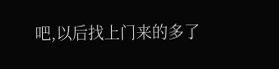吧,以后找上门来的多了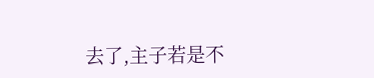去了,主子若是不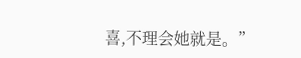喜,不理会她就是。”